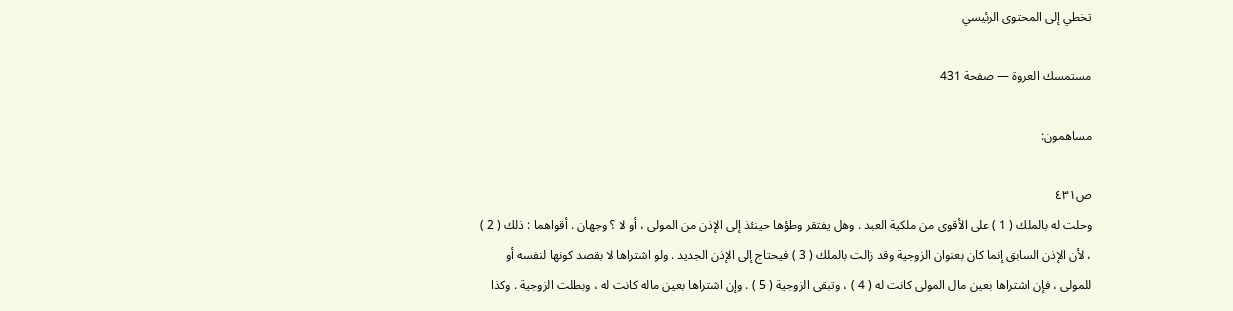تخطي إلى المحتوى الرئيسي

مستمسك العروة — صفحة 431

مساهمون:

ص٤٣١
وحلت له بالملك ( 1 ) على الأقوى من ملكية العبد . وهل يفتقر وطؤها حينئذ إلى الإذن من المولى ، أو لا ؟ وجهان . أقواهما : ذلك ( 2 ) ، لأن الإذن السابق إنما كان بعنوان الزوجية وقد زالت بالملك ( 3 ) فيحتاج إلى الإذن الجديد . ولو اشتراها لا بقصد كونها لنفسه أو للمولى ، فإن اشتراها بعين مال المولى كانت له ( 4 ) ، وتبقى الزوجية ( 5 ) . وإن اشتراها بعين ماله كانت له ، وبطلت الزوجية . وكذا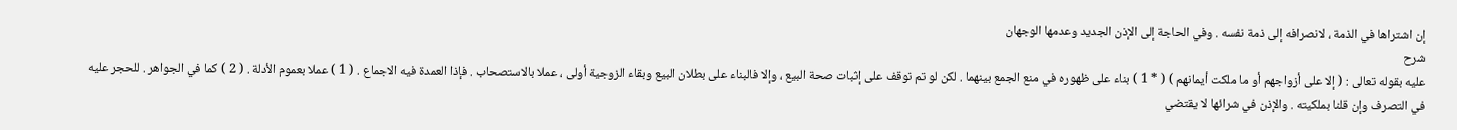إن اشتراها في الذمة ، لانصرافه إلى ذمة نفسه . وفي الحاجة إلى الإذن الجديد وعدمها الوجهان
شرح
عليه بقوله تعالى : ( إلا على أزواجهم أو ما ملكت أيمانهم ) ( * 1 ) بناء على ظهوره في منع الجمع بينهما . لكن لو تم توقف على إثبات صحة البيع ، وإلا فالبناء على بطلان البيع وبقاء الزوجية أولى ، عملا بالاستصحاب . فإذا العمدة فيه الاجماع . ( 1 ) عملا بعموم الأدلة . ( 2 ) كما في الجواهر . للحجر عليه في التصرف وإن قلنا بملكيته . والإذن في شرائها لا يقتضي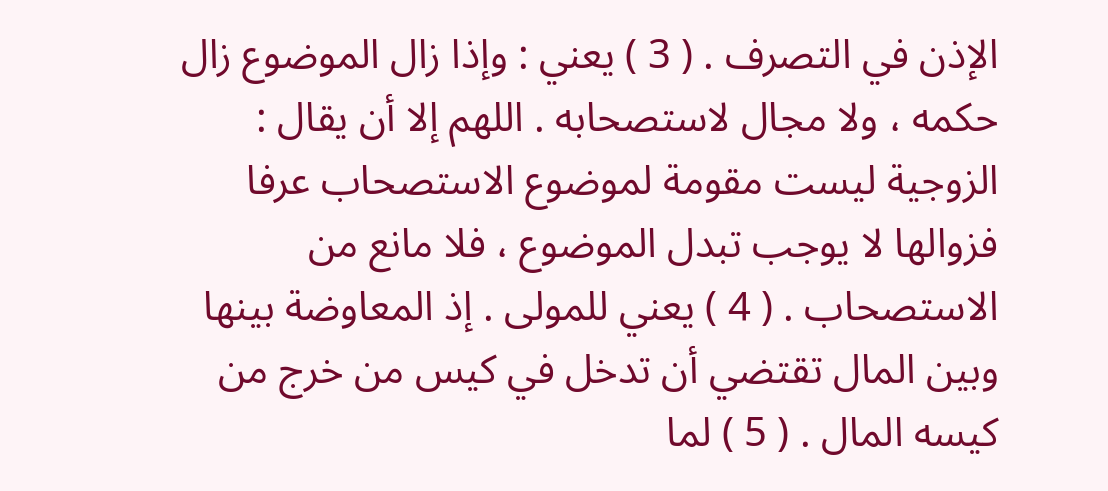الإذن في التصرف . ( 3 ) يعني : وإذا زال الموضوع زال حكمه ، ولا مجال لاستصحابه . اللهم إلا أن يقال : الزوجية ليست مقومة لموضوع الاستصحاب عرفا فزوالها لا يوجب تبدل الموضوع ، فلا مانع من الاستصحاب . ( 4 ) يعني للمولى . إذ المعاوضة بينها وبين المال تقتضي أن تدخل في كيس من خرج من كيسه المال . ( 5 ) لما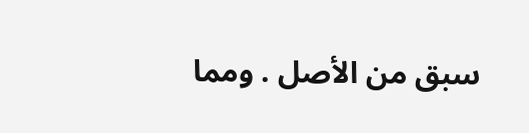سبق من الأصل . ومما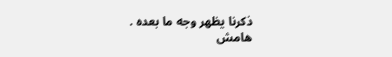ذكرنا يظهر وجه ما بعده .
هامش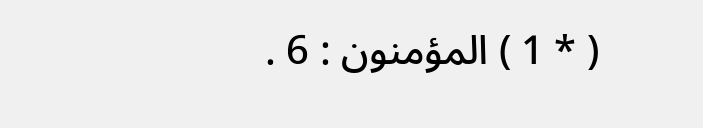( * 1 ) المؤمنون : 6 .